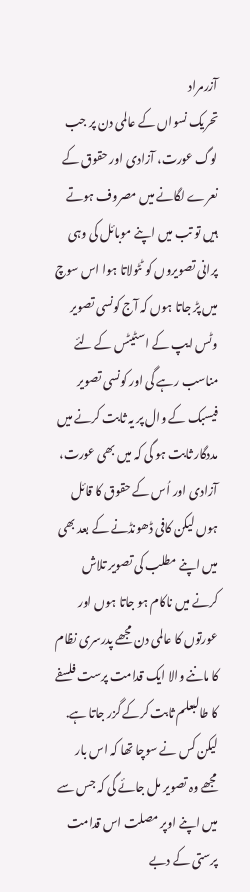آزرمراد
تحریک نسواں کے عالمی دن پر جب لوگ عورت، آزادی اور حقوق کے نعرے لگانے میں مصروف ہوتے ہیں تو تب میں اپنے موبائل کی وہی پرانی تصویروں کو ٹٹولاتا ہوا اس سوچ میں پڑ جاتا ہوں کہ آج کونسی تصویر وٹس ایپ کے اسٹیٹس کے لئے مناسب رہے گی اور کونسی تصویر فیسبک کے وال پر یہ ثابت کرنے میں مددگار ثابت ہو گی کہ میں بھی عورت، آزادی اور اُس کے حقوق کا قائل ہوں لیکن کافی ڈھونڈنے کے بعد بھی میں اپنے مطلب کی تصویر تلاش کرنے میں ناکام ہو جاتا ہوں اور عورتوں کا عالمی دن مجھے پدرسری نظام کا ماننے والا ایک قدامت پرست فلسفے کا طالبعلم ثابت کرکے گزر جاتا ہے.
لیکن کس نے سوچا تھا کہ اس بار مجھے وہ تصویر مل جائے گی کہ جس سے میں اپنے اوپر مصلت اس قدامت پرستی کے دبے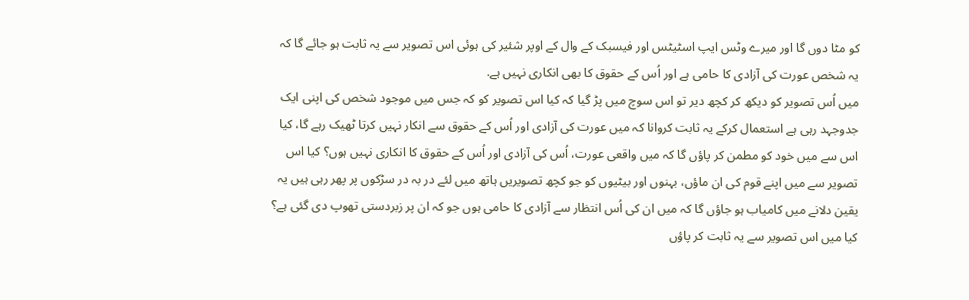کو مٹا دوں گا اور میرے وٹس ایپ اسٹیٹس اور فیسبک کے وال کے اوپر شئیر کی ہوئی اس تصویر سے یہ ثابت ہو جائے گا کہ یہ شخص عورت کی آزادی کا حامی ہے اور اُس کے حقوق کا بھی انکاری نہیں ہے.
میں اُس تصویر کو دیکھ کر کچھ دیر تو اس سوچ میں پڑ گیا کہ کیا اس تصویر کو کہ جس میں موجود شخص کی اپنی ایک جدوجہد رہی ہے استعمال کرکے یہ ثابت کروانا کہ میں عورت کی آزادی اور اُس کے حقوق سے انکار نہیں کرتا ٹھیک رہے گا، کیا اس سے میں خود کو مطمن کر پاؤں گا کہ میں واقعی عورت، اُس کی آزادی اور اُس کے حقوق کا انکاری نہیں ہوں؟ کیا اس تصویر سے میں اپنے قوم کی ان ماؤں، بہنوں اور بیٹیوں کو جو کچھ تصویریں ہاتھ میں لئے در بہ در سڑکوں پر پھر رہی ہیں یہ یقین دلانے میں کامیاب ہو جاؤں گا کہ میں ان کی اُس انتظار سے آزادی کا حامی ہوں جو کہ ان پر زبردستی تھوپ دی گئی ہے؟ کیا میں اس تصویر سے یہ ثابت کر پاؤں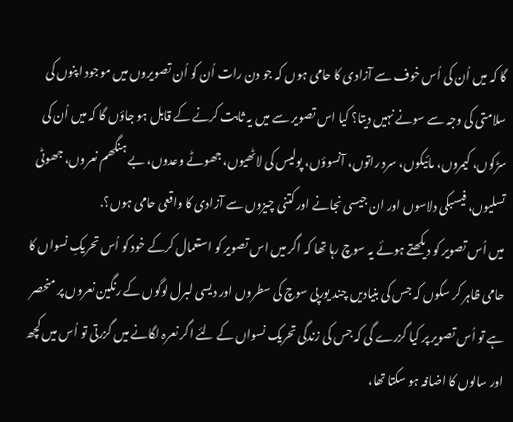گا کہ میں اُن کی اُس خوف سے آزادی کا حامی ہوں کہ جو دن رات اُن کو اُن تصویروں میں موجود اپنوں کی سلامتی کی وجہ سے سونے نہیں دیتا؟ کیا اس تصویر سے میں یہ ثابت کرنے کے قابل ہو جاؤں گا کہ میں اُن کی سڑکوں، کیمروں، مائیکوں، سرد راتوں، آنسوؤں، پولیس کی لاٹھیوں، جھوٹے وعدوں، بے ہنگھم نعروں، جھوٹی تسلیوں، فیسبکی دلاسوں اور ان جیسی نجانے اور کتنی چیزوں سے آزادی کا واقعی حامی ہوں؟.
میں اُس تصویر کو دیکھتے ہوئے یہ سوچ رہا تھا کہ اگر میں اس تصویر کو استعمال کرکے خود کو اُس تحریکِ نسواں کا حامی ظاہر کر سکوں کہ جس کی بنیادیں چند یورپی سوچ کی سطروں اور دیسی لبرل لوگوں کے رنگین نعروں پر منحصر ہے تو اُس تصویر پر کیا گزرے گی کہ جس کی زندگی تحریک نسواں کے لئے اگر نعرہ لگانے میں گزرتی تو اُس میں کچھ اور سالوں کا اضافہ ہو سکتا تھا،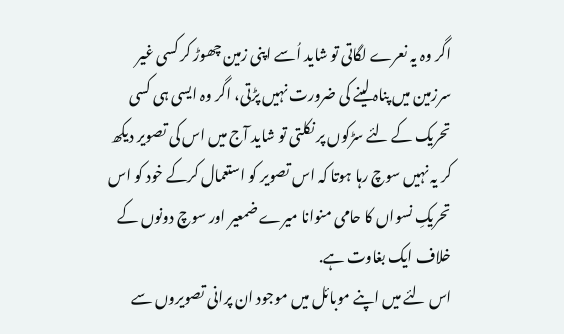اگر وہ یہ نعرے لگاتی تو شاید اُسے اپنی زمین چھوڑ کر کسی غیر سرزمین میں پناہ لینے کی ضرورت نہیں پڑتی، اگر وہ ایسی ہی کسی تحریک کے لئے سڑکوں پر نکلتی تو شاید آج میں اس کی تصویر دیکھ کر یہ نہیں سوچ رہا ہوتا کہ اس تصویر کو استعمال کرکے خود کو اس تحریکِ نسواں کا حامی منوانا میرے ضمعیر اور سوچ دونوں کے خلاف ایک بغاوت ہے.
اس لئے میں اپنے موبائل میں موجود ان پرانی تصویروں سے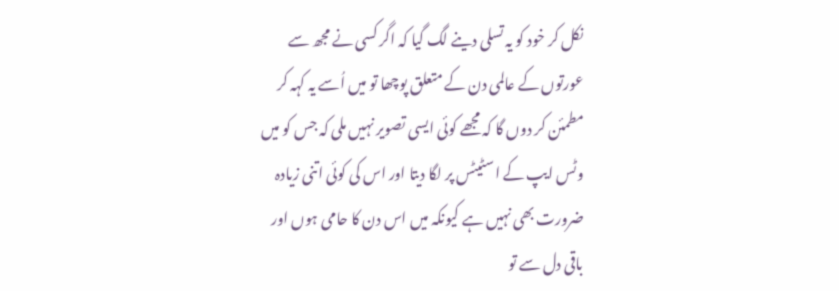نکل کر خود کو یہ تسلی دینے لگ گیا کہ اگر کسی نے مجھ سے عورتوں کے عالمی دن کے متعلق پوچھا تو میں اُسے یہ کہہ کر مطمئن کر دوں گا کہ مجھے کوئی ایسی تصویر نہیں ملی کہ جس کو میں وٹس ایپ کے اسٹیٹس پر لگا دیتا اور اس کی کوئی اتنی زیادہ ضرورت بھی نہیں ہے کیونکہ میں اس دن کا حامی ہوں اور باقی دل سے تو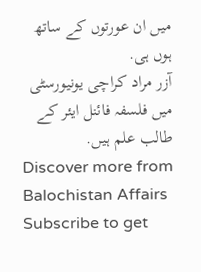میں ان عورتوں کے ساتھ ہوں ہی.
آزر مراد کراچی یونیورسٹی میں فلسفہ فائنل ایئر کے طالب علم ہیں.
Discover more from Balochistan Affairs
Subscribe to get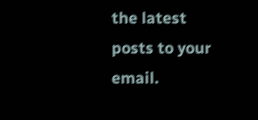the latest posts to your email.